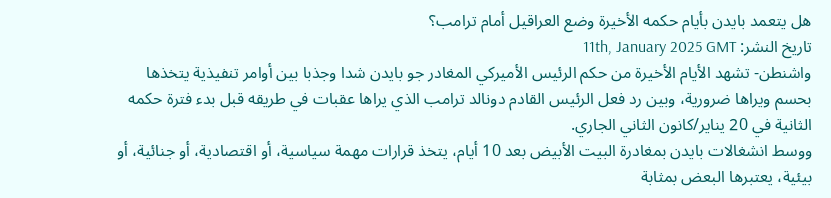هل يتعمد بايدن بأيام حكمه الأخيرة وضع العراقيل أمام ترامب؟
تاريخ النشر: 11th, January 2025 GMT
واشنطن- تشهد الأيام الأخيرة من حكم الرئيس الأميركي المغادر جو بايدن شدا وجذبا بين أوامر تنفيذية يتخذها بحسم ويراها ضرورية، وبين رد فعل الرئيس القادم دونالد ترامب الذي يراها عقبات في طريقه قبل بدء فترة حكمه الثانية في 20 يناير/كانون الثاني الجاري.
ووسط انشغالات بايدن بمغادرة البيت الأبيض بعد 10 أيام، يتخذ قرارات مهمة سياسية، أو اقتصادية، أو جنائية، أو بيئية، يعتبرها البعض بمثابة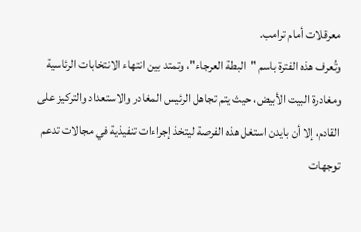معرقلات أمام ترامب.
وتُعرف هذه الفترة باسم "البطة العرجاء"، وتمتد بين انتهاء الانتخابات الرئاسية ومغادرة البيت الأبيض، حيث يتم تجاهل الرئيس المغادر والاستعداد والتركيز على القادم، إلا أن بايدن استغل هذه الفرصة ليتخذ إجراءات تنفيذية في مجالات تدعم توجهات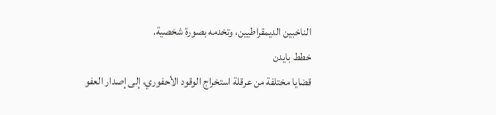الناخبين الديمقراطيين، وتخدمه بصورة شخصية.
خطط بايدن
قضايا مختلفة من عرقلة استخراج الوقود الأحفوري، إلى إصدار العفو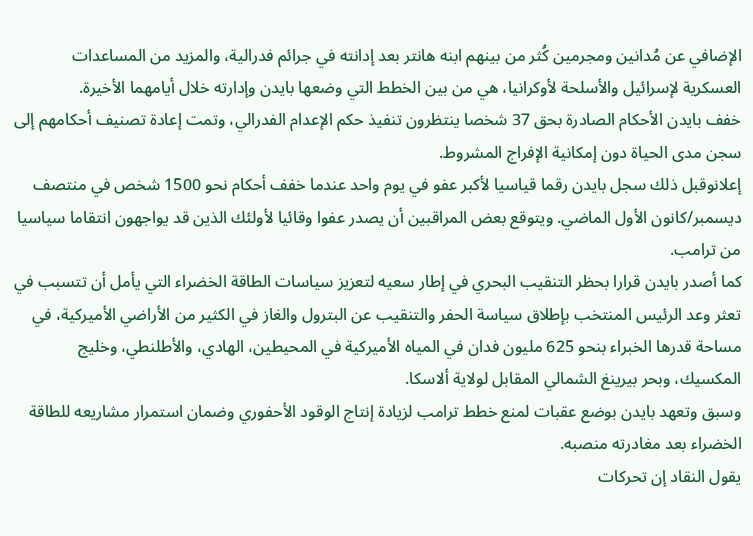الإضافي عن مُدانين ومجرمين كُثر من بينهم ابنه هانتر بعد إدانته في جرائم فدرالية، والمزيد من المساعدات العسكرية لإسرائيل والأسلحة لأوكرانيا، هي من بين الخطط التي وضعها بايدن وإدارته خلال أيامهما الأخيرة.
خفف بايدن الأحكام الصادرة بحق 37 شخصا ينتظرون تنفيذ حكم الإعدام الفدرالي، وتمت إعادة تصنيف أحكامهم إلى سجن مدى الحياة دون إمكانية الإفراج المشروط.
إعلانوقبل ذلك سجل بايدن رقما قياسيا لأكبر عفو في يوم واحد عندما خفف أحكام نحو 1500 شخص في منتصف ديسمبر/كانون الأول الماضي. ويتوقع بعض المراقبين أن يصدر عفوا وقائيا لأولئك الذين قد يواجهون انتقاما سياسيا من ترامب.
كما أصدر بايدن قرارا بحظر التنقيب البحري في إطار سعيه لتعزيز سياسات الطاقة الخضراء التي يأمل أن تتسبب في تعثر وعد الرئيس المنتخب بإطلاق سياسة الحفر والتنقيب عن البترول والغاز في الكثير من الأراضي الأميركية، في مساحة قدرها الخبراء بنحو 625 مليون فدان في المياه الأميركية في المحيطين، الهادي، والأطلنطي، وخليج المكسيك، وبحر بيرينغ الشمالي المقابل لولاية ألاسكا.
وسبق وتعهد بايدن بوضع عقبات لمنع خطط ترامب لزيادة إنتاج الوقود الأحفوري وضمان استمرار مشاريعه للطاقة الخضراء بعد مغادرته منصبه.
يقول النقاد إن تحركات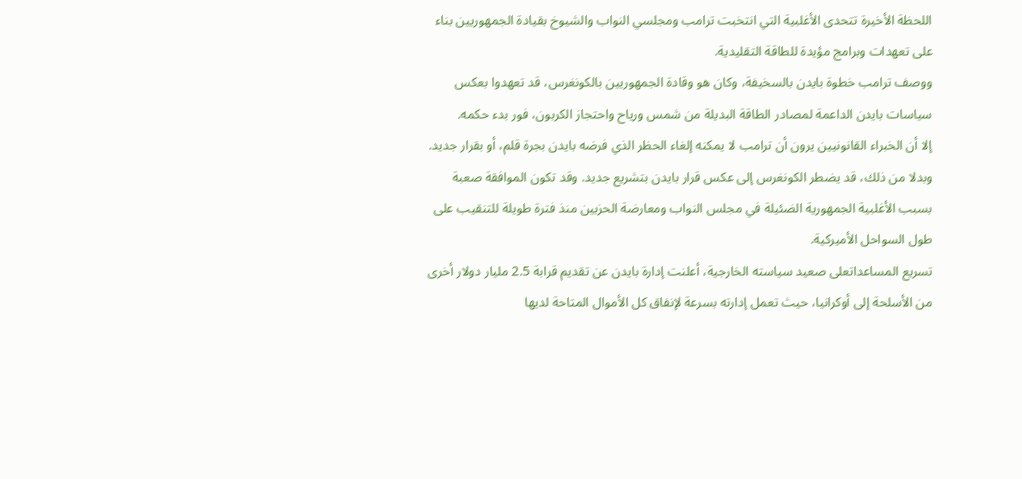اللحظة الأخيرة تتحدى الأغلبية التي انتخبت ترامب ومجلسي النواب والشيوخ بقيادة الجمهوريين بناء على تعهدات وبرامج مؤيدة للطاقة التقليدية.
ووصف ترامب خطوة بايدن بالسخيفة، وكان هو وقادة الجمهوريين بالكونغرس، قد تعهدوا بعكس سياسات بايدن الداعمة لمصادر الطاقة البديلة من شمس ورياح واحتجاز الكربون، فور بدء حكمه.
إلا أن الخبراء القانونيين يرون أن ترامب لا يمكنه إلغاء الحظر الذي فرضه بايدن بجرة قلم، أو بقرار جديد. وبدلا من ذلك، قد يضطر الكونغرس إلى عكس قرار بايدن بتشريع جديد. وقد تكون الموافقة صعبة بسبب الأغلبية الجمهورية الضئيلة في مجلس النواب ومعارضة الحزبين منذ فترة طويلة للتنقيب على طول السواحل الأميركية.
تسريع المساعداتعلى صعيد سياسته الخارجية، أعلنت إدارة بايدن عن تقديم قرابة 2.5 مليار دولار أخرى من الأسلحة إلى أوكرانيا، حيث تعمل إدارته بسرعة لإنفاق كل الأموال المتاحة لديها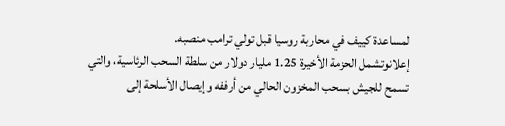لمساعدة كييف في محاربة روسيا قبل تولي ترامب منصبه.
إعلانوتشمل الحزمة الأخيرة 1.25 مليار دولار من سلطة السحب الرئاسية، والتي تسمح للجيش بسحب المخزون الحالي من أرففه وإيصال الأسلحة إلى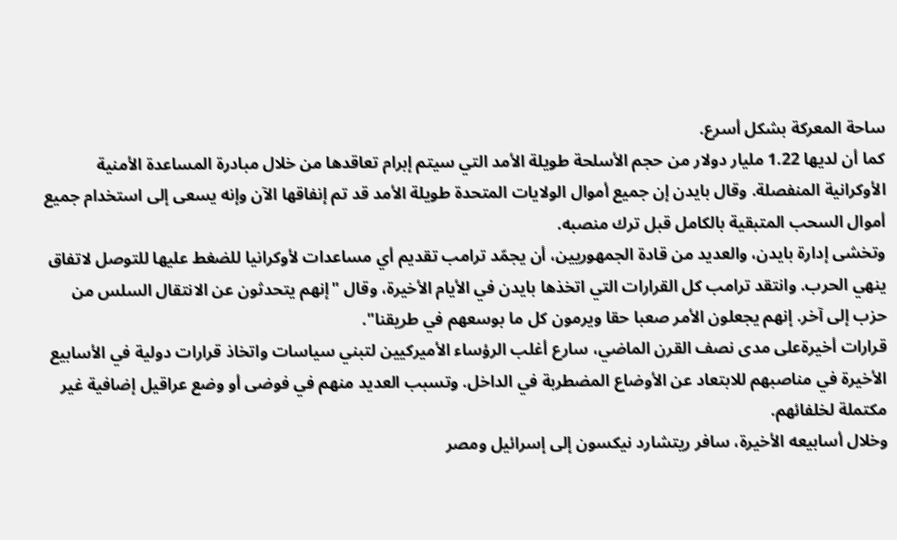ساحة المعركة بشكل أسرع.
كما أن لديها 1.22 مليار دولار من حجم الأسلحة طويلة الأمد التي سيتم إبرام تعاقدها من خلال مبادرة المساعدة الأمنية الأوكرانية المنفصلة. وقال بايدن إن جميع أموال الولايات المتحدة طويلة الأمد قد تم إنفاقها الآن وإنه يسعى إلى استخدام جميع أموال السحب المتبقية بالكامل قبل ترك منصبه.
وتخشى إدارة بايدن، والعديد من قادة الجمهوريين، أن يجمّد ترامب تقديم أي مساعدات لأوكرانيا للضغط عليها للتوصل لاتفاق ينهي الحرب. وانتقد ترامب كل القرارات التي اتخذها بايدن في الأيام الأخيرة، وقال "إنهم يتحدثون عن الانتقال السلس من حزب إلى آخر. إنهم يجعلون الأمر صعبا حقا ويرمون كل ما بوسعهم في طريقنا".
قرارات أخيرةعلى مدى نصف القرن الماضي، سارع أغلب الرؤساء الأميركيين لتبني سياسات واتخاذ قرارات دولية في الأسابيع الأخيرة في مناصبهم للابتعاد عن الأوضاع المضطربة في الداخل. وتسبب العديد منهم في فوضى أو وضع عراقيل إضافية غير مكتملة لخلفائهم.
وخلال أسابيعه الأخيرة، سافر ريتشارد نيكسون إلى إسرائيل ومصر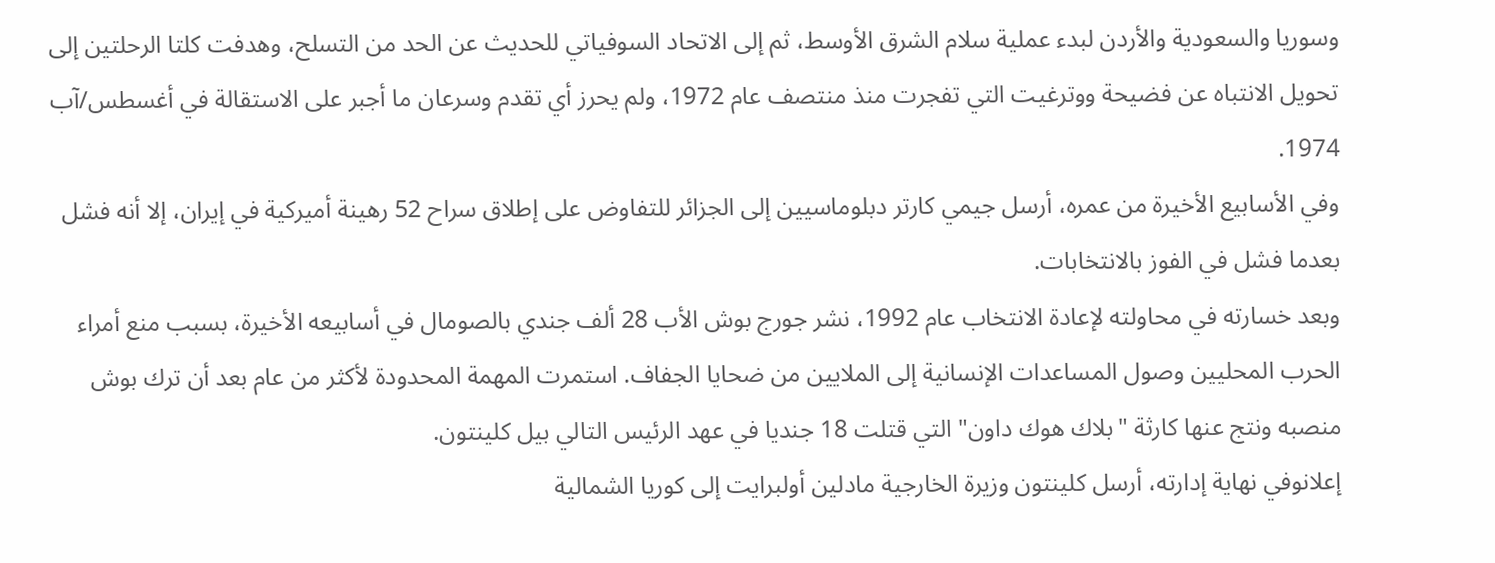وسوريا والسعودية والأردن لبدء عملية سلام الشرق الأوسط، ثم إلى الاتحاد السوفياتي للحديث عن الحد من التسلح، وهدفت كلتا الرحلتين إلى تحويل الانتباه عن فضيحة ووترغيت التي تفجرت منذ منتصف عام 1972، ولم يحرز أي تقدم وسرعان ما أجبر على الاستقالة في أغسطس/آب 1974.
وفي الأسابيع الأخيرة من عمره، أرسل جيمي كارتر دبلوماسيين إلى الجزائر للتفاوض على إطلاق سراح 52 رهينة أميركية في إيران، إلا أنه فشل بعدما فشل في الفوز بالانتخابات.
وبعد خسارته في محاولته لإعادة الانتخاب عام 1992، نشر جورج بوش الأب 28 ألف جندي بالصومال في أسابيعه الأخيرة، بسبب منع أمراء الحرب المحليين وصول المساعدات الإنسانية إلى الملايين من ضحايا الجفاف. استمرت المهمة المحدودة لأكثر من عام بعد أن ترك بوش منصبه ونتج عنها كارثة "بلاك هوك داون" التي قتلت 18 جنديا في عهد الرئيس التالي بيل كلينتون.
إعلانوفي نهاية إدارته، أرسل كلينتون وزيرة الخارجية مادلين أولبرايت إلى كوريا الشمالية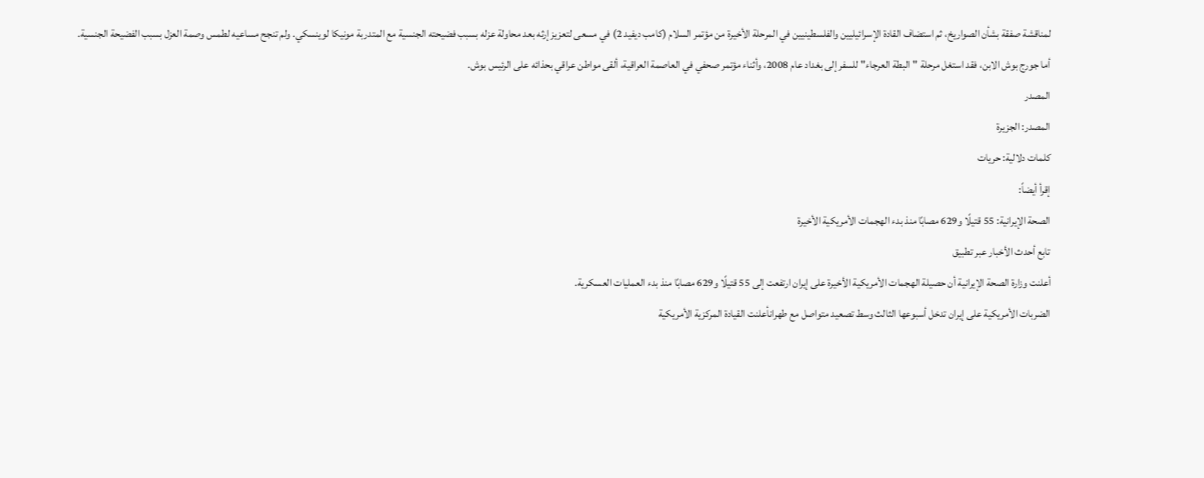لمناقشة صفقة بشأن الصواريخ، ثم استضاف القادة الإسرائيليين والفلسطينيين في المرحلة الأخيرة من مؤتمر السلام (كامب ديفيد 2) في مسعى لتعزيز إرثه بعد محاولة عزله بسبب فضيحته الجنسية مع المتدربة مونيكا لوينسكي. ولم تنجح مساعيه لطمس وصمة العزل بسبب الفضيحة الجنسية.
أما جورج بوش الابن، فقد استغل مرحلة "البطة العرجاء" للسفر إلى بغداد عام 2008، وأثناء مؤتمر صحفي في العاصمة العراقية، ألقى مواطن عراقي بحذائه على الرئيس بوش.
المصدر
المصدر: الجزيرة
كلمات دلالية: حريات
إقرأ أيضاً:
الصحة الإيرانية: 55 قتيلًا و629 مصابًا منذ بدء الهجمات الأمريكية الأخيرة
تابع أحدث الأخبار عبر تطبيق
أعلنت وزارة الصحة الإيرانية أن حصيلة الهجمات الأمريكية الأخيرة على إيران ارتفعت إلى 55 قتيلًا و629 مصابًا منذ بدء العمليات العسكرية.
الضربات الأمريكية على إيران تدخل أسبوعها الثالث وسط تصعيد متواصل مع طهرانأعلنت القيادة المركزية الأمريكية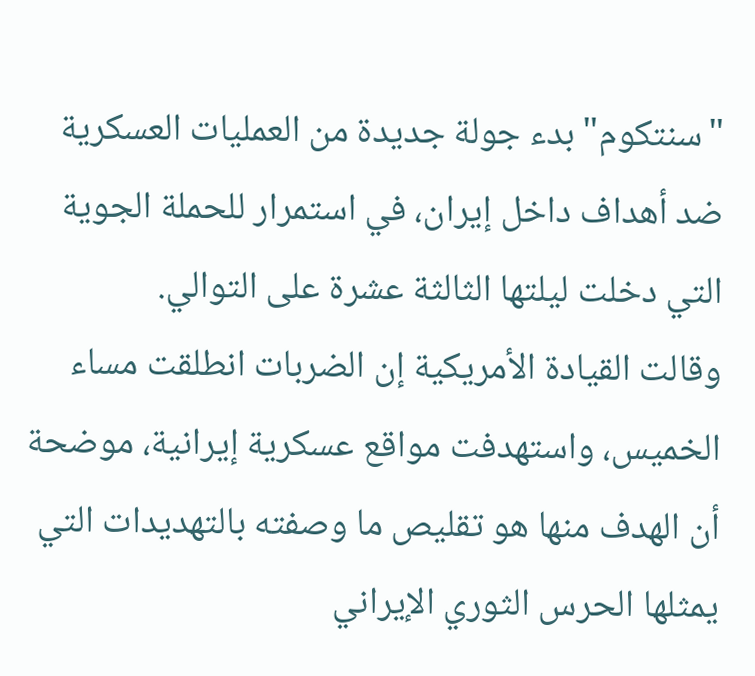"سنتكوم" بدء جولة جديدة من العمليات العسكرية ضد أهداف داخل إيران، في استمرار للحملة الجوية التي دخلت ليلتها الثالثة عشرة على التوالي.
وقالت القيادة الأمريكية إن الضربات انطلقت مساء الخميس، واستهدفت مواقع عسكرية إيرانية، موضحة أن الهدف منها هو تقليص ما وصفته بالتهديدات التي يمثلها الحرس الثوري الإيراني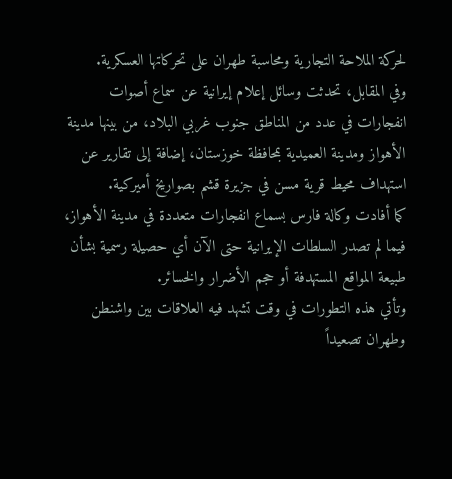لحركة الملاحة التجارية ومحاسبة طهران على تحركاتها العسكرية.
وفي المقابل، تحدثت وسائل إعلام إيرانية عن سماع أصوات انفجارات في عدد من المناطق جنوب غربي البلاد، من بينها مدينة الأهواز ومدينة العميدية بمحافظة خوزستان، إضافة إلى تقارير عن استهداف محيط قرية مسن في جزيرة قشم بصواريخ أميركية.
كما أفادت وكالة فارس بسماع انفجارات متعددة في مدينة الأهواز، فيما لم تصدر السلطات الإيرانية حتى الآن أي حصيلة رسمية بشأن طبيعة المواقع المستهدفة أو حجم الأضرار والخسائر.
وتأتي هذه التطورات في وقت تشهد فيه العلاقات بين واشنطن وطهران تصعيداً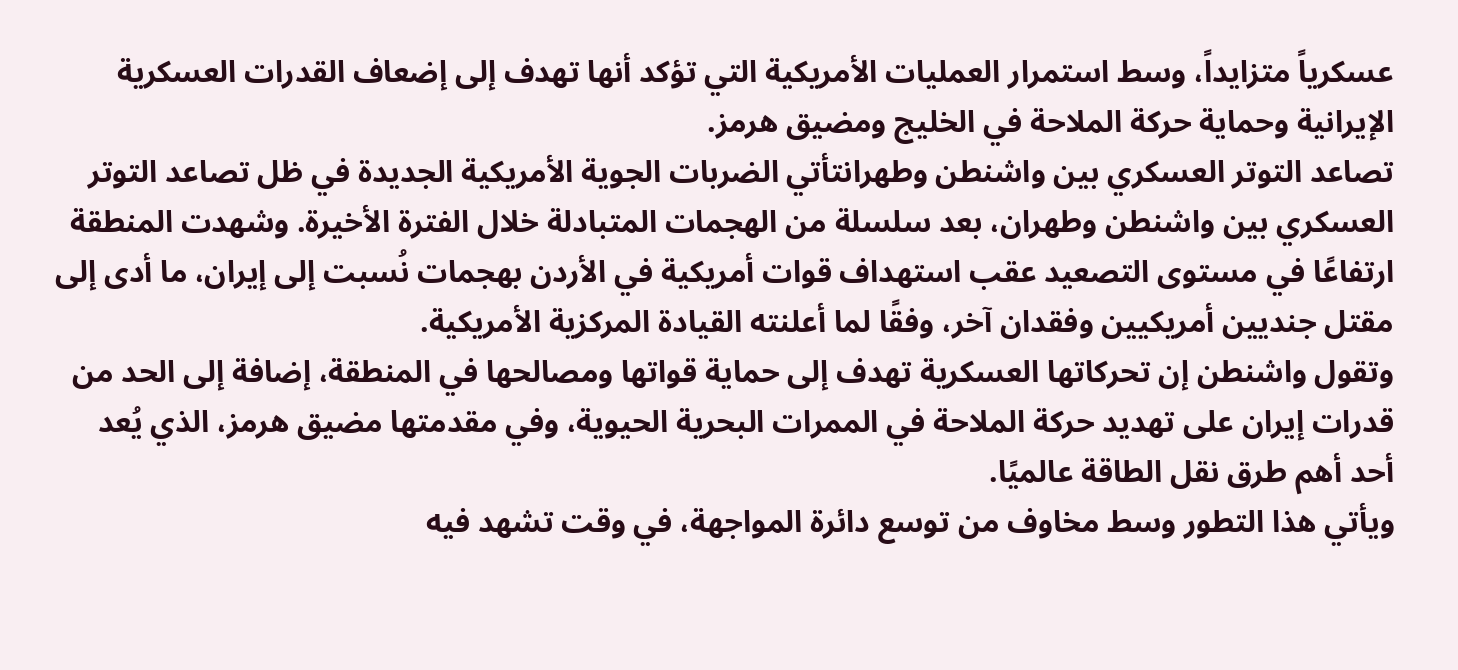عسكرياً متزايداً، وسط استمرار العمليات الأمريكية التي تؤكد أنها تهدف إلى إضعاف القدرات العسكرية الإيرانية وحماية حركة الملاحة في الخليج ومضيق هرمز.
تصاعد التوتر العسكري بين واشنطن وطهرانتأتي الضربات الجوية الأمريكية الجديدة في ظل تصاعد التوتر العسكري بين واشنطن وطهران، بعد سلسلة من الهجمات المتبادلة خلال الفترة الأخيرة. وشهدت المنطقة ارتفاعًا في مستوى التصعيد عقب استهداف قوات أمريكية في الأردن بهجمات نُسبت إلى إيران، ما أدى إلى مقتل جنديين أمريكيين وفقدان آخر، وفقًا لما أعلنته القيادة المركزية الأمريكية.
وتقول واشنطن إن تحركاتها العسكرية تهدف إلى حماية قواتها ومصالحها في المنطقة، إضافة إلى الحد من قدرات إيران على تهديد حركة الملاحة في الممرات البحرية الحيوية، وفي مقدمتها مضيق هرمز، الذي يُعد أحد أهم طرق نقل الطاقة عالميًا.
ويأتي هذا التطور وسط مخاوف من توسع دائرة المواجهة، في وقت تشهد فيه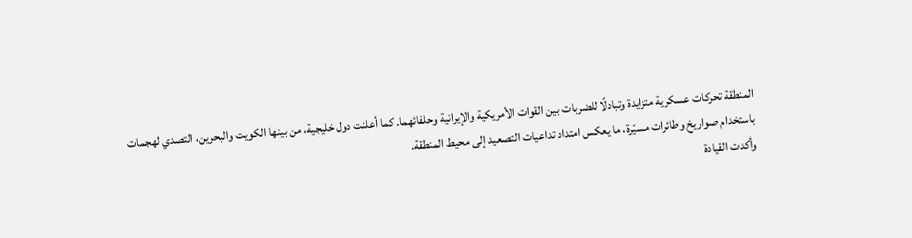المنطقة تحركات عسكرية متزايدة وتبادلًا للضربات بين القوات الأمريكية والإيرانية وحلفائهما. كما أعلنت دول خليجية، من بينها الكويت والبحرين، التصدي لهجمات باستخدام صواريخ وطائرات مسيّرة، ما يعكس امتداد تداعيات التصعيد إلى محيط المنطقة.
وأكدت القيادة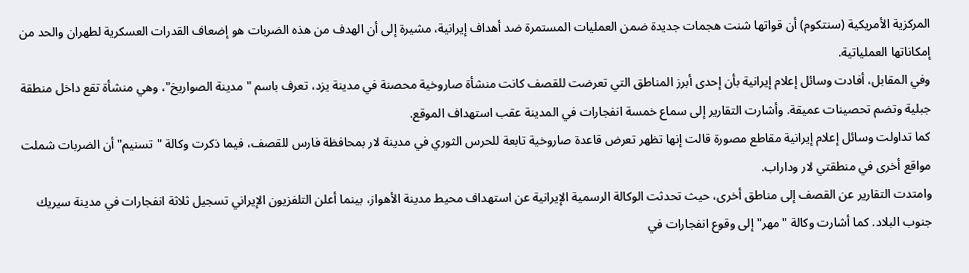المركزية الأمريكية (سنتكوم) أن قواتها شنت هجمات جديدة ضمن العمليات المستمرة ضد أهداف إيرانية، مشيرة إلى أن الهدف من هذه الضربات هو إضعاف القدرات العسكرية لطهران والحد من إمكاناتها العملياتية.
وفي المقابل، أفادت وسائل إعلام إيرانية بأن إحدى أبرز المناطق التي تعرضت للقصف كانت منشأة صاروخية محصنة في مدينة يزد، تعرف باسم "مدينة الصواريخ"، وهي منشأة تقع داخل منطقة جبلية وتضم تحصينات عميقة. وأشارت التقارير إلى سماع خمسة انفجارات في المدينة عقب استهداف الموقع.
كما تداولت وسائل إعلام إيرانية مقاطع مصورة قالت إنها تظهر تعرض قاعدة صاروخية تابعة للحرس الثوري في مدينة لار بمحافظة فارس للقصف، فيما ذكرت وكالة "تسنيم" أن الضربات شملت مواقع أخرى في منطقتي لار وداراب.
وامتدت التقارير عن القصف إلى مناطق أخرى، حيث تحدثت الوكالة الرسمية الإيرانية عن استهداف محيط مدينة الأهواز، بينما أعلن التلفزيون الإيراني تسجيل ثلاثة انفجارات في مدينة سيريك جنوب البلاد. كما أشارت وكالة "مهر" إلى وقوع انفجارات في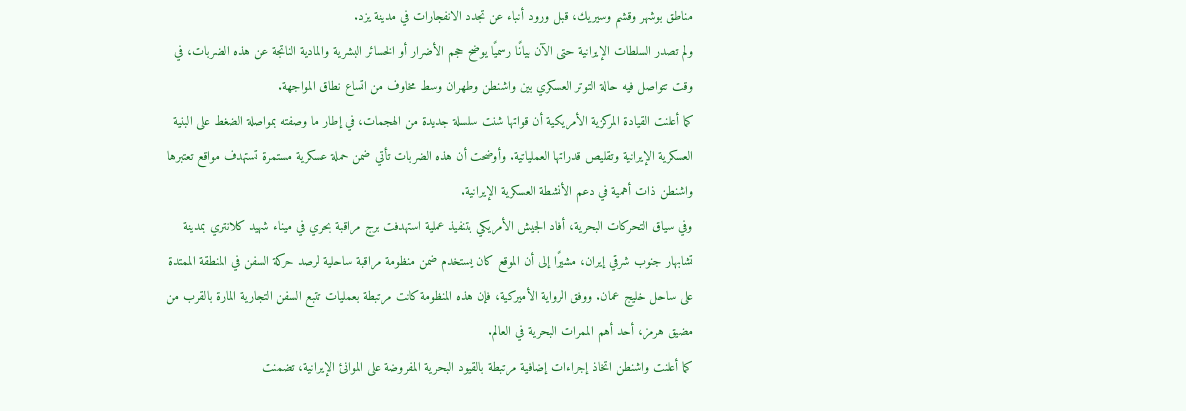مناطق بوشهر وقشم وسيريك، قبل ورود أنباء عن تجدد الانفجارات في مدينة يزد.
ولم تصدر السلطات الإيرانية حتى الآن بيانًا رسميًا يوضح حجم الأضرار أو الخسائر البشرية والمادية الناتجة عن هذه الضربات، في وقت تتواصل فيه حالة التوتر العسكري بين واشنطن وطهران وسط مخاوف من اتساع نطاق المواجهة.
كما أعلنت القيادة المركزية الأمريكية أن قواتها شنت سلسلة جديدة من الهجمات، في إطار ما وصفته بمواصلة الضغط على البنية العسكرية الإيرانية وتقليص قدراتها العملياتية. وأوضحت أن هذه الضربات تأتي ضمن حملة عسكرية مستمرة تستهدف مواقع تعتبرها واشنطن ذات أهمية في دعم الأنشطة العسكرية الإيرانية.
وفي سياق التحركات البحرية، أفاد الجيش الأمريكي بتنفيذ عملية استهدفت برج مراقبة بحري في ميناء شهيد كلانتري بمدينة تشابهار جنوب شرقي إيران، مشيرًا إلى أن الموقع كان يستخدم ضمن منظومة مراقبة ساحلية لرصد حركة السفن في المنطقة الممتدة على ساحل خليج عمان. ووفق الرواية الأميركية، فإن هذه المنظومة كانت مرتبطة بعمليات تتبع السفن التجارية المارة بالقرب من مضيق هرمز، أحد أهم الممرات البحرية في العالم.
كما أعلنت واشنطن اتخاذ إجراءات إضافية مرتبطة بالقيود البحرية المفروضة على الموانئ الإيرانية، تضمنت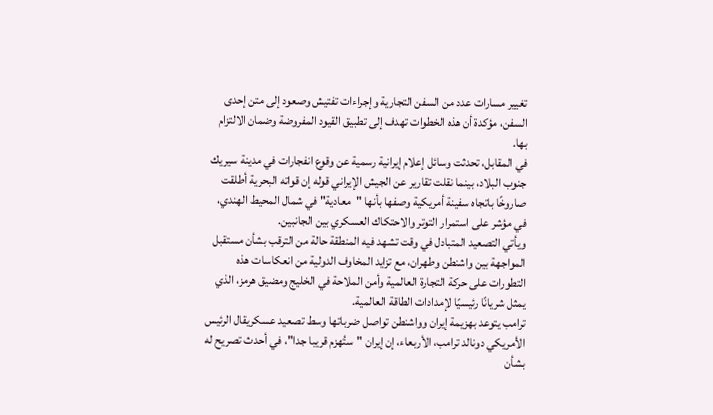تغيير مسارات عدد من السفن التجارية وإجراءات تفتيش وصعود إلى متن إحدى السفن، مؤكدة أن هذه الخطوات تهدف إلى تطبيق القيود المفروضة وضمان الالتزام بها.
في المقابل، تحدثت وسائل إعلام إيرانية رسمية عن وقوع انفجارات في مدينة سيريك جنوب البلاد، بينما نقلت تقارير عن الجيش الإيراني قوله إن قواته البحرية أطلقت صاروخًا باتجاه سفينة أمريكية وصفها بأنها "معادية" في شمال المحيط الهندي، في مؤشر على استمرار التوتر والاحتكاك العسكري بين الجانبين.
ويأتي التصعيد المتبادل في وقت تشهد فيه المنطقة حالة من الترقب بشأن مستقبل المواجهة بين واشنطن وطهران، مع تزايد المخاوف الدولية من انعكاسات هذه التطورات على حركة التجارة العالمية وأمن الملاحة في الخليج ومضيق هرمز، الذي يمثل شريانًا رئيسيًا لإمدادات الطاقة العالمية.
ترامب يتوعد بهزيمة إيران وواشنطن تواصل ضرباتها وسط تصعيد عسكريقال الرئيس الأمريكي دونالد ترامب، الأربعاء، إن إيران "ستُهزم قريبا جدا"، في أحدث تصريح له بشأن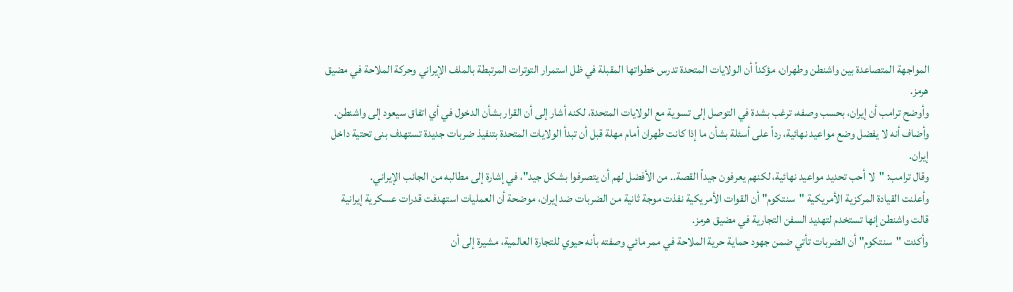المواجهة المتصاعدة بين واشنطن وطهران، مؤكداً أن الولايات المتحدة تدرس خطواتها المقبلة في ظل استمرار التوترات المرتبطة بالملف الإيراني وحركة الملاحة في مضيق هرمز.
وأوضح ترامب أن إيران، بحسب وصفه، ترغب بشدة في التوصل إلى تسوية مع الولايات المتحدة، لكنه أشار إلى أن القرار بشأن الدخول في أي اتفاق سيعود إلى واشنطن. وأضاف أنه لا يفضل وضع مواعيد نهائية، رداً على أسئلة بشأن ما إذا كانت طهران أمام مهلة قبل أن تبدأ الولايات المتحدة بتنفيذ ضربات جديدة تستهدف بنى تحتية داخل إيران.
وقال ترامب: "لا أحب تحديد مواعيد نهائية، لكنهم يعرفون جيداً القصة.. من الأفضل لهم أن يتصرفوا بشكل جيد"، في إشارة إلى مطالبه من الجانب الإيراني.
وأعلنت القيادة المركزية الأمريكية "سنتكوم" أن القوات الأمريكية نفذت موجة ثانية من الضربات ضد إيران، موضحة أن العمليات استهدفت قدرات عسكرية إيرانية قالت واشنطن إنها تستخدم لتهديد السفن التجارية في مضيق هرمز.
وأكدت "سنتكوم" أن الضربات تأتي ضمن جهود حماية حرية الملاحة في ممر مائي وصفته بأنه حيوي للتجارة العالمية، مشيرة إلى أن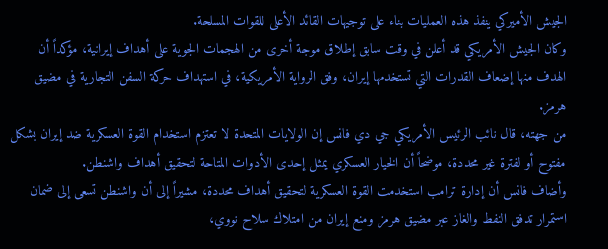الجيش الأميركي ينفذ هذه العمليات بناء على توجيهات القائد الأعلى للقوات المسلحة.
وكان الجيش الأمريكي قد أعلن في وقت سابق إطلاق موجة أخرى من الهجمات الجوية على أهداف إيرانية، مؤكداً أن الهدف منها إضعاف القدرات التي تستخدمها إيران، وفق الرواية الأمريكية، في استهداف حركة السفن التجارية في مضيق هرمز.
من جهته، قال نائب الرئيس الأمريكي جي دي فانس إن الولايات المتحدة لا تعتزم استخدام القوة العسكرية ضد إيران بشكل مفتوح أو لفترة غير محددة، موضحاً أن الخيار العسكري يمثل إحدى الأدوات المتاحة لتحقيق أهداف واشنطن.
وأضاف فانس أن إدارة ترامب استخدمت القوة العسكرية لتحقيق أهداف محددة، مشيراً إلى أن واشنطن تسعى إلى ضمان استمرار تدفق النفط والغاز عبر مضيق هرمز ومنع إيران من امتلاك سلاح نووي،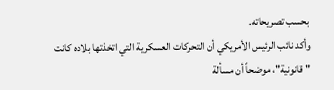بحسب تصريحاته.
وأكد نائب الرئيس الأمريكي أن التحركات العسكرية التي اتخذتها بلاده كانت "قانونية"، موضحاً أن مسألة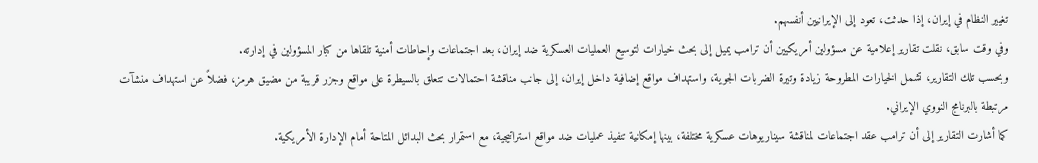تغيير النظام في إيران، إذا حدثت، تعود إلى الإيرانيين أنفسهم.
وفي وقت سابق، نقلت تقارير إعلامية عن مسؤولين أمريكيين أن ترامب يميل إلى بحث خيارات لتوسيع العمليات العسكرية ضد إيران، بعد اجتماعات وإحاطات أمنية تلقاها من كبار المسؤولين في إدارته.
وبحسب تلك التقارير، تشمل الخيارات المطروحة زيادة وتيرة الضربات الجوية، واستهداف مواقع إضافية داخل إيران، إلى جانب مناقشة احتمالات تتعلق بالسيطرة على مواقع وجزر قريبة من مضيق هرمز، فضلاً عن استهداف منشآت مرتبطة بالبرنامج النووي الإيراني.
كما أشارت التقارير إلى أن ترامب عقد اجتماعات لمناقشة سيناريوهات عسكرية مختلفة، بينها إمكانية تنفيذ عمليات ضد مواقع استراتيجية، مع استمرار بحث البدائل المتاحة أمام الإدارة الأمريكية.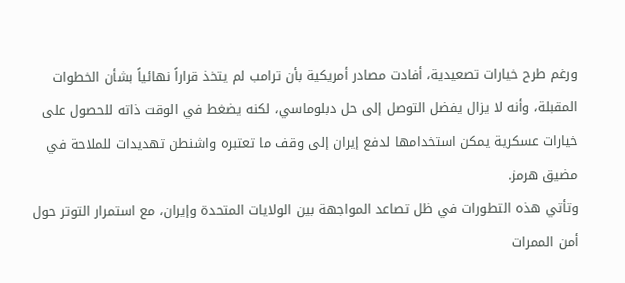ورغم طرح خيارات تصعيدية، أفادت مصادر أمريكية بأن ترامب لم يتخذ قراراً نهائياً بشأن الخطوات المقبلة، وأنه لا يزال يفضل التوصل إلى حل دبلوماسي، لكنه يضغط في الوقت ذاته للحصول على خيارات عسكرية يمكن استخدامها لدفع إيران إلى وقف ما تعتبره واشنطن تهديدات للملاحة في مضيق هرمز.
وتأتي هذه التطورات في ظل تصاعد المواجهة بين الولايات المتحدة وإيران، مع استمرار التوتر حول أمن الممرات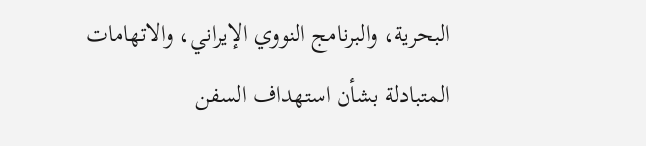البحرية، والبرنامج النووي الإيراني، والاتهامات المتبادلة بشأن استهداف السفن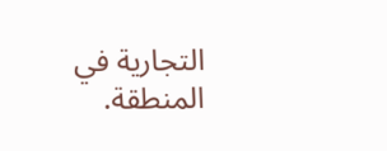التجارية في المنطقة.